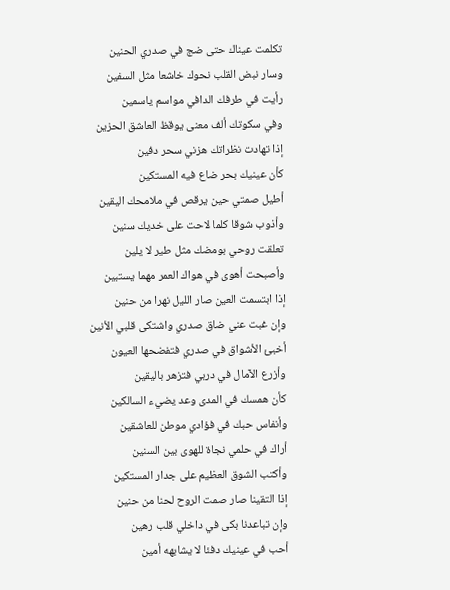تكلمت عيناك حتى ضج في صدري الحنين
وسار نبض القلب نحوك خاشعا مثل السفين
رأيت في طرفك الدافي مواسم ياسمين
وفي سكوتك ألف معنى يوقظ العاشق الحزين
إذا تهادت نظراتك هزني سحر دفين
كأن عينيك بحر ضاع فيه المستكين
أطيل صمتي حين يرقص في ملامحك اليقين
وأذوب شوقا كلما لاحت على خديك سنين
تعلقت روحي بومضك مثل طير لا يلين
وأصبحت أهوى في هواك العمر مهما يستبين
إذا ابتسمت العين صار الليل نهرا من حنين
وإن غبت عني ضاق صدري واشتكى قلبي الأنين
أخبئ الأشواق في صدري فتفضحها العيون
وأزرع الآمال في دربي فتزهر باليقين
كأن همسك في المدى وعد يضيء السالكين
وأنفاس حبك في فؤادي موطن للعاشقين
أراك في حلمي نجاة للهوى بين السنين
وأكتب الشوق العظيم على جدار المستكين
إذا التقينا صار صمت الروح لحنا من حنين
وإن تباعدنا بكى في داخلي قلب رهين
أحب في عينيك دفئا لا يشابهه أمين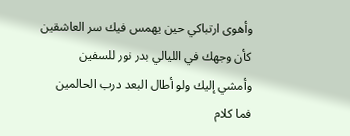وأهوى ارتباكي حين يهمس فيك سر العاشقين
كأن وجهك في الليالي بدر نور للسفين
وأمشي إليك ولو أطال البعد درب الحالمين
فما كلام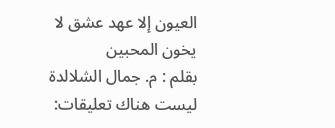العيون إلا عهد عشق لا يخون المحبين
بقلم : م. جمال الشلالدة
ليست هناك تعليقات: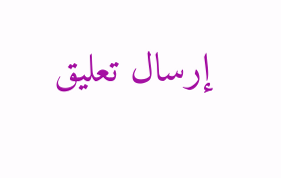إرسال تعليق